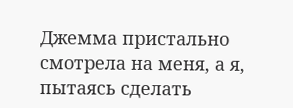Джемма пристально смотрела на меня, а я, пытаясь сделать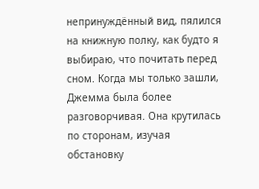непринуждённый вид, пялился на книжную полку, как будто я выбираю, что почитать перед сном. Когда мы только зашли, Джемма была более разговорчивая. Она крутилась по сторонам, изучая обстановку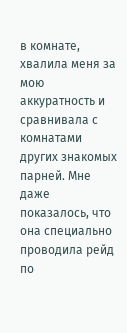в комнате, хвалила меня за мою аккуратность и сравнивала с комнатами других знакомых парней. Мне даже показалось, что она специально проводила рейд по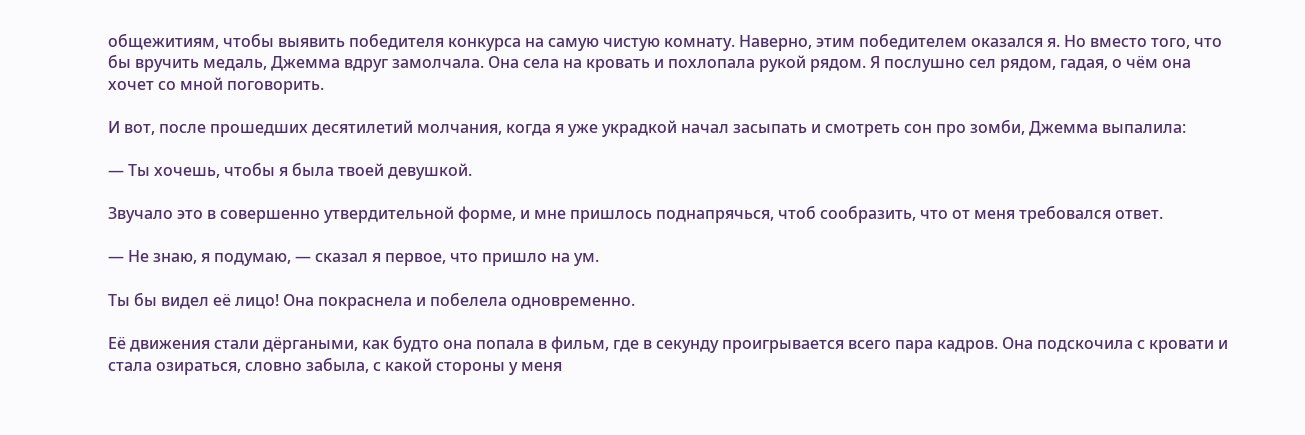общежитиям, чтобы выявить победителя конкурса на самую чистую комнату. Наверно, этим победителем оказался я. Но вместо того, что бы вручить медаль, Джемма вдруг замолчала. Она села на кровать и похлопала рукой рядом. Я послушно сел рядом, гадая, о чём она хочет со мной поговорить.

И вот, после прошедших десятилетий молчания, когда я уже украдкой начал засыпать и смотреть сон про зомби, Джемма выпалила:

— Ты хочешь, чтобы я была твоей девушкой.

Звучало это в совершенно утвердительной форме, и мне пришлось поднапрячься, чтоб сообразить, что от меня требовался ответ.

— Не знаю, я подумаю, — сказал я первое, что пришло на ум.

Ты бы видел её лицо! Она покраснела и побелела одновременно.

Её движения стали дёргаными, как будто она попала в фильм, где в секунду проигрывается всего пара кадров. Она подскочила с кровати и стала озираться, словно забыла, с какой стороны у меня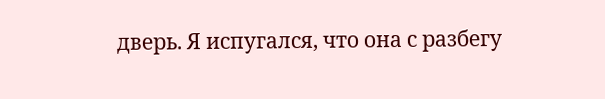дверь. Я испугался, что она с разбегу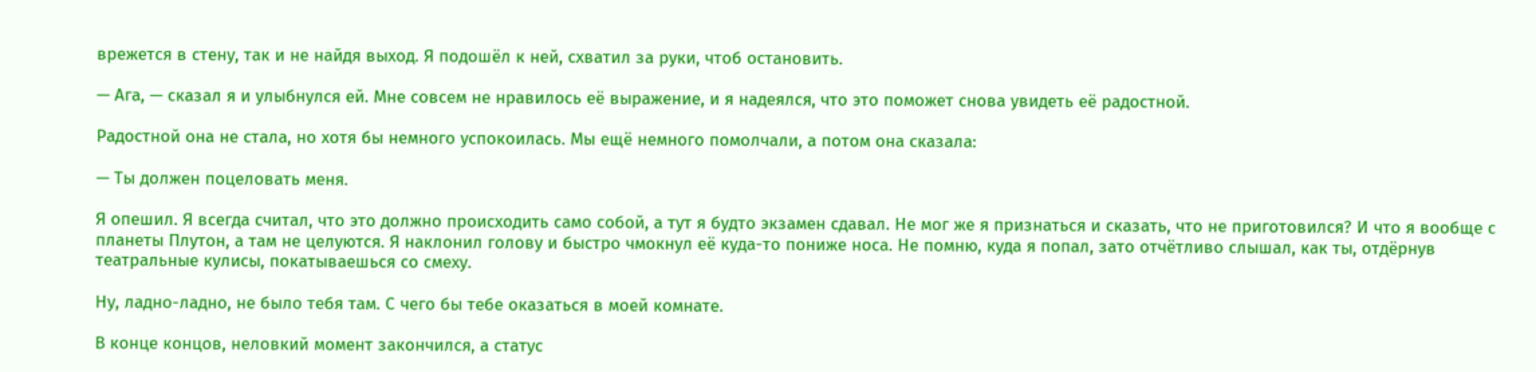врежется в стену, так и не найдя выход. Я подошёл к ней, схватил за руки, чтоб остановить.

— Ага, — сказал я и улыбнулся ей. Мне совсем не нравилось её выражение, и я надеялся, что это поможет снова увидеть её радостной.

Радостной она не стала, но хотя бы немного успокоилась. Мы ещё немного помолчали, а потом она сказала:

— Ты должен поцеловать меня.

Я опешил. Я всегда считал, что это должно происходить само собой, а тут я будто экзамен сдавал. Не мог же я признаться и сказать, что не приготовился? И что я вообще с планеты Плутон, а там не целуются. Я наклонил голову и быстро чмокнул её куда-то пониже носа. Не помню, куда я попал, зато отчётливо слышал, как ты, отдёрнув театральные кулисы, покатываешься со смеху.

Ну, ладно-ладно, не было тебя там. С чего бы тебе оказаться в моей комнате.

В конце концов, неловкий момент закончился, а статус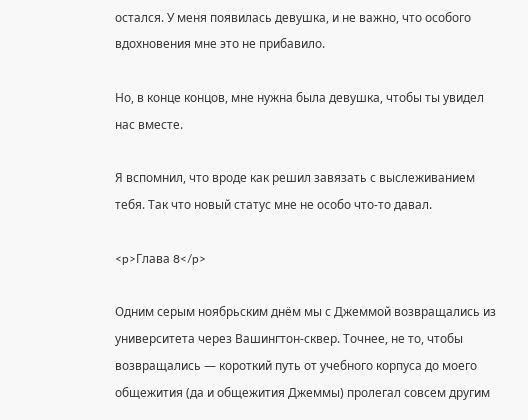остался. У меня появилась девушка, и не важно, что особого вдохновения мне это не прибавило.

Но, в конце концов, мне нужна была девушка, чтобы ты увидел нас вместе.

Я вспомнил, что вроде как решил завязать с выслеживанием тебя. Так что новый статус мне не особо что-то давал.

<p>Глава 8</p>

Одним серым ноябрьским днём мы с Джеммой возвращались из университета через Вашингтон-сквер. Точнее, не то, чтобы возвращались — короткий путь от учебного корпуса до моего общежития (да и общежития Джеммы) пролегал совсем другим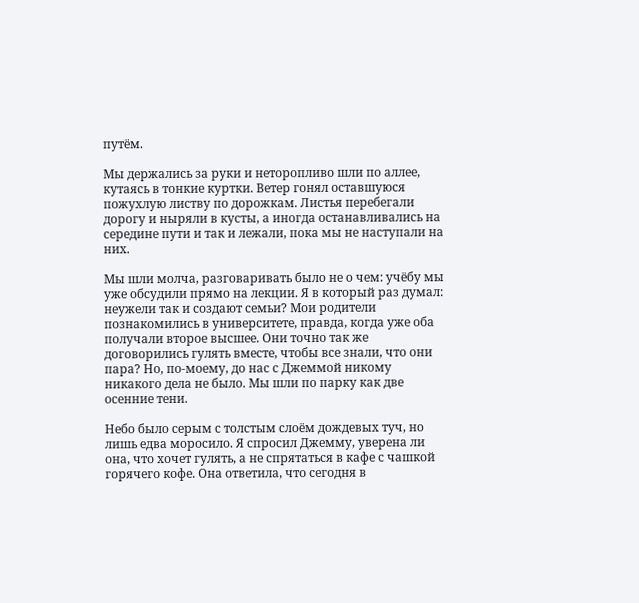путём.

Мы держались за руки и неторопливо шли по аллее, кутаясь в тонкие куртки. Ветер гонял оставшуюся пожухлую листву по дорожкам. Листья перебегали дорогу и ныряли в кусты, а иногда останавливались на середине пути и так и лежали, пока мы не наступали на них.

Мы шли молча, разговаривать было не о чем: учёбу мы уже обсудили прямо на лекции. Я в который раз думал: неужели так и создают семьи? Мои родители познакомились в университете, правда, когда уже оба получали второе высшее. Они точно так же договорились гулять вместе, чтобы все знали, что они пара? Но, по-моему, до нас с Джеммой никому никакого дела не было. Мы шли по парку как две осенние тени.

Небо было серым с толстым слоём дождевых туч, но лишь едва моросило. Я спросил Джемму, уверена ли она, что хочет гулять, а не спрятаться в кафе с чашкой горячего кофе. Она ответила, что сегодня в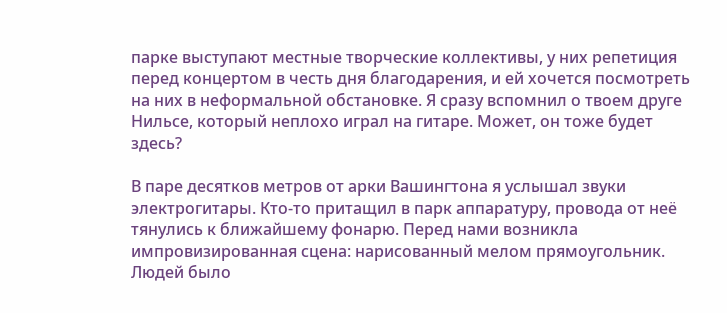парке выступают местные творческие коллективы, у них репетиция перед концертом в честь дня благодарения, и ей хочется посмотреть на них в неформальной обстановке. Я сразу вспомнил о твоем друге Нильсе, который неплохо играл на гитаре. Может, он тоже будет здесь?

В паре десятков метров от арки Вашингтона я услышал звуки электрогитары. Кто-то притащил в парк аппаратуру, провода от неё тянулись к ближайшему фонарю. Перед нами возникла импровизированная сцена: нарисованный мелом прямоугольник. Людей было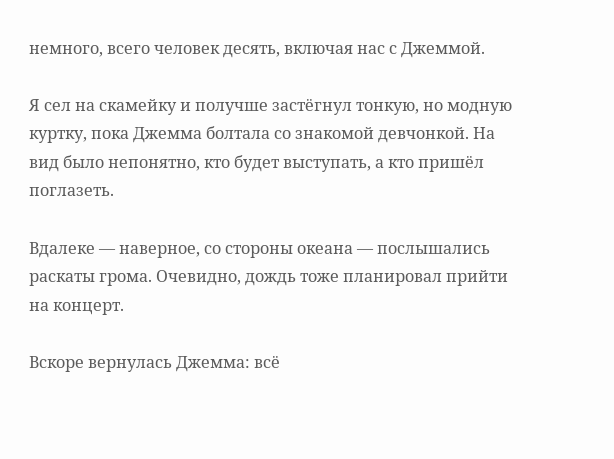немного, всего человек десять, включая нас с Джеммой.

Я сел на скамейку и получше застёгнул тонкую, но модную куртку, пока Джемма болтала со знакомой девчонкой. На вид было непонятно, кто будет выступать, а кто пришёл поглазеть.

Вдалеке — наверное, со стороны океана — послышались раскаты грома. Очевидно, дождь тоже планировал прийти на концерт.

Вскоре вернулась Джемма: всё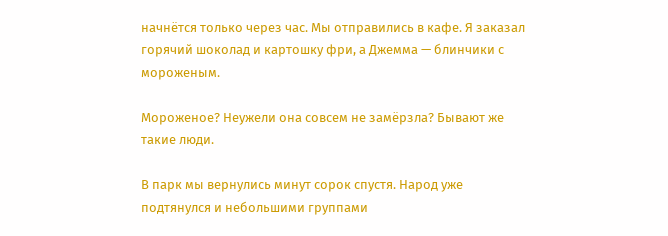начнётся только через час. Мы отправились в кафе. Я заказал горячий шоколад и картошку фри, а Джемма — блинчики с мороженым.

Мороженое? Неужели она совсем не замёрзла? Бывают же такие люди.

В парк мы вернулись минут сорок спустя. Народ уже подтянулся и небольшими группами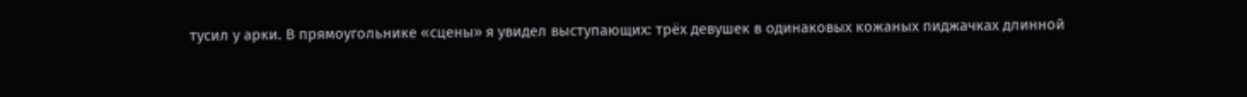тусил у арки. В прямоугольнике «сцены» я увидел выступающих: трёх девушек в одинаковых кожаных пиджачках длинной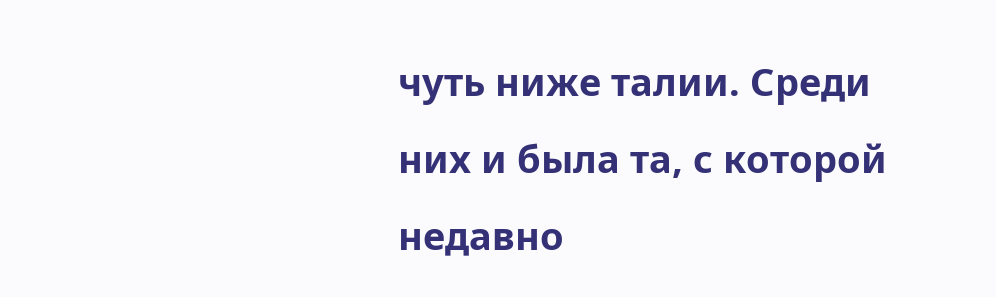чуть ниже талии. Среди них и была та, с которой недавно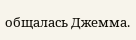общалась Джемма.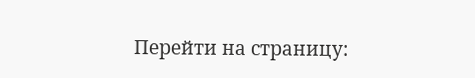Перейти на страницу: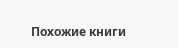Похожие книги